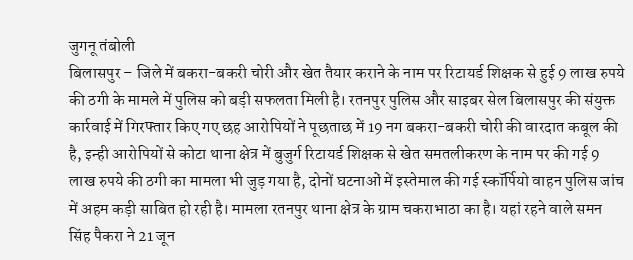जुगनू तंबोली
बिलासपुर – जिले में बकरा-बकरी चोरी और खेत तैयार कराने के नाम पर रिटायर्ड शिक्षक से हुई 9 लाख रुपये की ठगी के मामले में पुलिस को बड़ी सफलता मिली है। रतनपुर पुलिस और साइबर सेल बिलासपुर की संयुक्त कार्रवाई में गिरफ्तार किए गए छह आरोपियों ने पूछताछ में 19 नग बकरा-बकरी चोरी की वारदात कबूल की है, इन्ही आरोपियों से कोटा थाना क्षेत्र में बुजुर्ग रिटायर्ड शिक्षक से खेत समतलीकरण के नाम पर की गई 9 लाख रुपये की ठगी का मामला भी जुड़ गया है, दोनों घटनाओं में इस्तेमाल की गई स्कॉर्पियो वाहन पुलिस जांच में अहम कड़ी साबित हो रही है। मामला रतनपुर थाना क्षेत्र के ग्राम चकराभाठा का है। यहां रहने वाले समन सिंह पैकरा ने 21 जून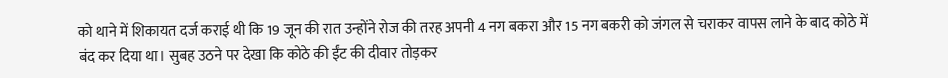को थाने में शिकायत दर्ज कराई थी कि 19 जून की रात उन्होंने रोज की तरह अपनी 4 नग बकरा और 15 नग बकरी को जंगल से चराकर वापस लाने के बाद कोठे में बंद कर दिया था। सुबह उठने पर देखा कि कोठे की ईंट की दीवार तोड़कर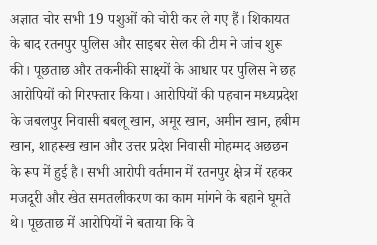अज्ञात चोर सभी 19 पशुओं को चोरी कर ले गए हैं। शिकायत के बाद रतनपुर पुलिस और साइबर सेल की टीम ने जांच शुरू की। पूछताछ और तकनीकी साक्ष्यों के आधार पर पुलिस ने छह आरोपियों को गिरफ्तार किया। आरोपियों की पहचान मध्यप्रदेश के जबलपुर निवासी बबलू खान, अमूर खान, अमीन खान, हबीम खान, शाहरूख खान और उत्तर प्रदेश निवासी मोहम्मद अछछन के रूप में हुई है। सभी आरोपी वर्तमान में रतनपुर क्षेत्र में रहकर मजदूरी और खेत समतलीकरण का काम मांगने के बहाने घूमते थे। पूछताछ में आरोपियों ने बताया कि वे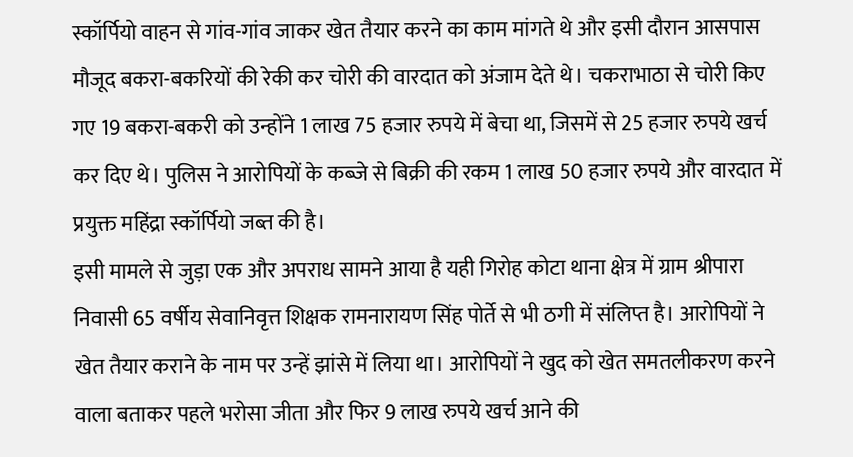स्कॉर्पियो वाहन से गांव-गांव जाकर खेत तैयार करने का काम मांगते थे और इसी दौरान आसपास मौजूद बकरा-बकरियों की रेकी कर चोरी की वारदात को अंजाम देते थे। चकराभाठा से चोरी किए गए 19 बकरा-बकरी को उन्होंने 1 लाख 75 हजार रुपये में बेचा था, जिसमें से 25 हजार रुपये खर्च कर दिए थे। पुलिस ने आरोपियों के कब्जे से बिक्री की रकम 1 लाख 50 हजार रुपये और वारदात में प्रयुक्त महिंद्रा स्कॉर्पियो जब्त की है।
इसी मामले से जुड़ा एक और अपराध सामने आया है यही गिरोह कोटा थाना क्षेत्र में ग्राम श्रीपारा निवासी 65 वर्षीय सेवानिवृत्त शिक्षक रामनारायण सिंह पोर्ते से भी ठगी में संलिप्त है। आरोपियों ने खेत तैयार कराने के नाम पर उन्हें झांसे में लिया था। आरोपियों ने खुद को खेत समतलीकरण करने वाला बताकर पहले भरोसा जीता और फिर 9 लाख रुपये खर्च आने की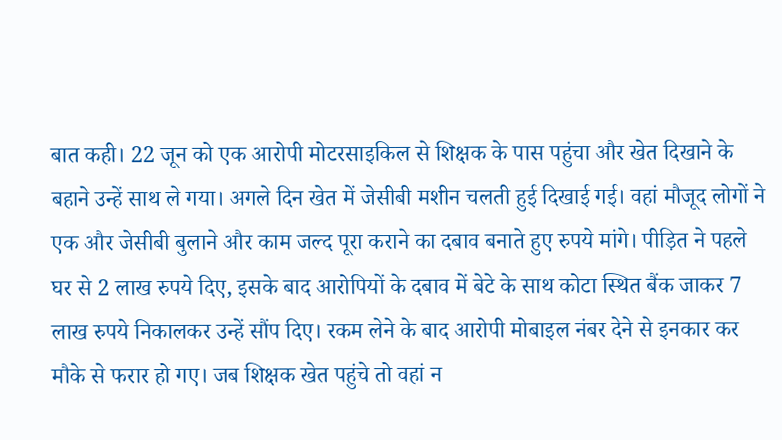बात कही। 22 जून को एक आरोपी मोटरसाइकिल से शिक्षक के पास पहुंचा और खेत दिखाने के बहाने उन्हें साथ ले गया। अगले दिन खेत में जेसीबी मशीन चलती हुई दिखाई गई। वहां मौजूद लोगों ने एक और जेसीबी बुलाने और काम जल्द पूरा कराने का दबाव बनाते हुए रुपये मांगे। पीड़ित ने पहले घर से 2 लाख रुपये दिए, इसके बाद आरोपियों के दबाव में बेटे के साथ कोटा स्थित बैंक जाकर 7 लाख रुपये निकालकर उन्हें सौंप दिए। रकम लेने के बाद आरोपी मोबाइल नंबर देने से इनकार कर मौके से फरार हो गए। जब शिक्षक खेत पहुंचे तो वहां न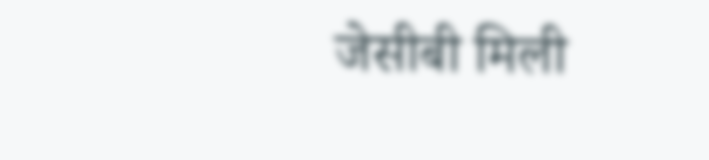जेसीबी मिली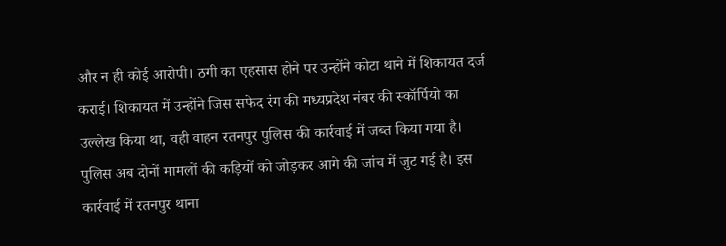और न ही कोई आरोपी। ठगी का एहसास होने पर उन्होंने कोटा थाने में शिकायत दर्ज कराई। शिकायत में उन्होंने जिस सफेद रंग की मध्यप्रदेश नंबर की स्कॉर्पियो का उल्लेख किया था, वही वाहन रतनपुर पुलिस की कार्रवाई में जब्त किया गया है। पुलिस अब दोनों मामलों की कड़ियों को जोड़कर आगे की जांच में जुट गई है। इस कार्रवाई में रतनपुर थाना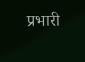प्रभारी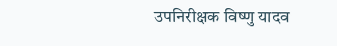उपनिरीक्षक विष्णु यादव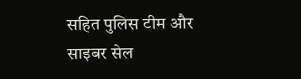सहित पुलिस टीम और साइबर सेल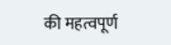की महत्वपूर्ण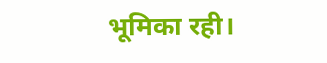भूमिका रही।